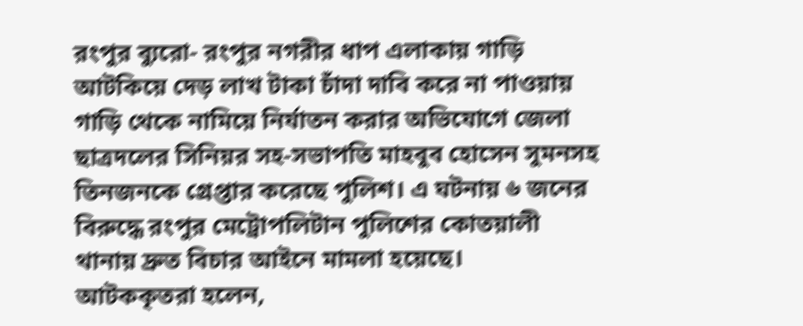রংপুর ব্যুরো- রংপুর নগরীর ধাপ এলাকায় গাড়ি আটকিয়ে দেড় লাখ টাকা চাঁদা দাবি করে না পাওয়ায় গাড়ি থেকে নামিয়ে নির্যাতন করার অভিযোগে জেলা ছাত্রদলের সিনিয়র সহ-সভাপতি মাহবুব হোসেন সুমনসহ তিনজনকে গ্রেপ্তার করেছে পুলিশ। এ ঘটনায় ৬ জনের বিরুদ্ধে রংপুর মেট্রোপলিটান পুলিশের কোতয়ালী থানায় দ্রুত বিচার আইনে মামলা হয়েছে।
আটককৃতরা হলেন,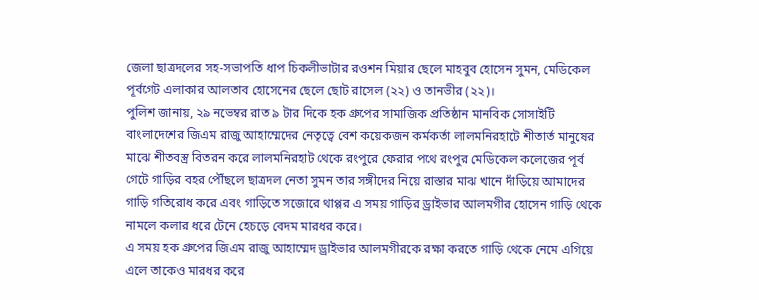জেলা ছাত্রদলের সহ-সভাপতি ধাপ চিকলীভাটার রওশন মিয়ার ছেলে মাহবুব হোসেন সুমন, মেডিকেল পূর্বগেট এলাকার আলতাব হোসেনের ছেলে ছোট রাসেল (২২) ও তানভীর (২২)।
পুলিশ জানায়, ২৯ নভেম্বর রাত ৯ টার দিকে হক গ্রুপের সামাজিক প্রতিষ্ঠান মানবিক সোসাইটি বাংলাদেশের জিএম রাজু আহাম্মেদের নেতৃত্বে বেশ কয়েকজন কর্মকর্তা লালমনিরহাটে শীতার্ত মানুষের মাঝে শীতবস্ত্র বিতরন করে লালমনিরহাট থেকে রংপুরে ফেরার পথে রংপুর মেডিকেল কলেজের পূর্ব গেটে গাড়ির বহর পৌঁছলে ছাত্রদল নেতা সুমন তার সঙ্গীদের নিয়ে রাস্তার মাঝ খানে দাঁড়িয়ে আমাদের গাড়ি গতিরোধ করে এবং গাড়িতে সজোরে থাপ্পর এ সময় গাড়ির ড্রাইভার আলমগীর হোসেন গাড়ি থেকে নামলে কলার ধরে টেনে হেচড়ে বেদম মারধর করে।
এ সময় হক গ্রুপের জিএম রাজু আহাম্মেদ ড্রাইভার আলমগীরকে রক্ষা করতে গাড়ি থেকে নেমে এগিয়ে এলে তাকেও মারধর করে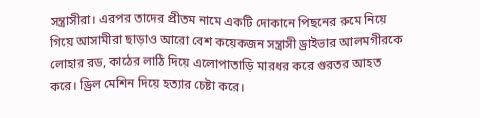সন্ত্রাসীরা। এরপর তাদের প্রীতম নামে একটি দোকানে পিছনের রুমে নিয়ে গিয়ে আসামীরা ছাড়াও আরো বেশ কয়েকজন সন্ত্রাসী ড্রাইভার আলমগীরকে লোহার রড, কাঠের লাঠি দিয়ে এলোপাতাড়ি মারধর করে গুরতর আহত করে। ড্রিল মেশিন দিয়ে হত্যার চেষ্টা করে।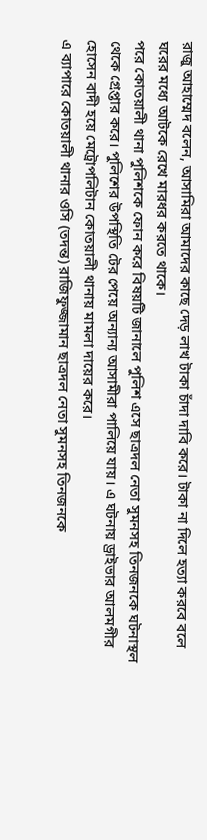রাজু আহাম্মেদ বলেন, আসামিরা আমাদের কাছে দেড় লাখ টাকা চাঁদা দাবি করে। টাকা না দিলে হত্যা করবে বলে ঘরের মধ্যে আটকে রেখে মারধর করতে থাকে।
পরে কোতয়ালী থানা পুলিশকে ফোন করে বিষয়টি জানালে পুলিশ এসে ছাত্রদল নেতা সুমনসহ তিনজনকে ঘটনাস্থল থেকে গ্রেপ্তার করে। পুলিশের উপস্থিতি টের পেয়ে অন্যান্য আসামীরা পালিয়ে যায়। এ ঘটনায় ড্রাইভার আলমগীর হোসেন বাদী হয়ে মেট্রোপলিটান কোতয়ালী থানায় মামলা দায়ের করে।
এ ব্যাপারে কোতয়ালী থানার ওসি (তদন্ত) রাজিফুজ্জামান ছাত্রদল নেতা সুমনসহ তিনজনকে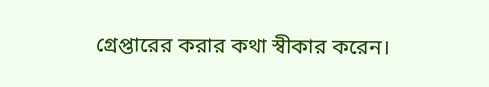গ্রেপ্তারের করার কথা স্বীকার করেন।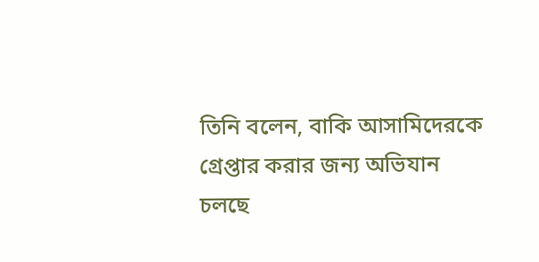তিনি বলেন, বাকি আসামিদেরকে গ্রেপ্তার করার জন্য অভিযান চলছে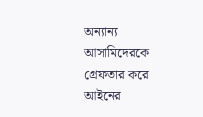অন্যান্য আসামিদেরকে গ্রেফতার করে আইনের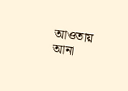আওতায় আনা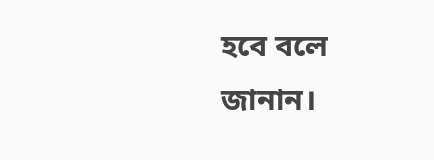হবে বলে জানান।